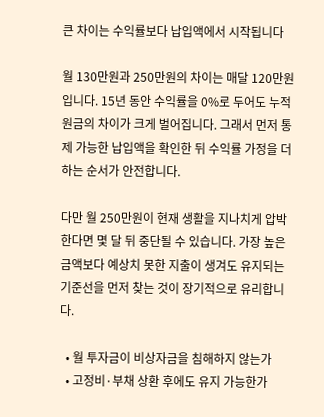큰 차이는 수익률보다 납입액에서 시작됩니다

월 130만원과 250만원의 차이는 매달 120만원입니다. 15년 동안 수익률을 0%로 두어도 누적 원금의 차이가 크게 벌어집니다. 그래서 먼저 통제 가능한 납입액을 확인한 뒤 수익률 가정을 더하는 순서가 안전합니다.

다만 월 250만원이 현재 생활을 지나치게 압박한다면 몇 달 뒤 중단될 수 있습니다. 가장 높은 금액보다 예상치 못한 지출이 생겨도 유지되는 기준선을 먼저 찾는 것이 장기적으로 유리합니다.

  • 월 투자금이 비상자금을 침해하지 않는가
  • 고정비·부채 상환 후에도 유지 가능한가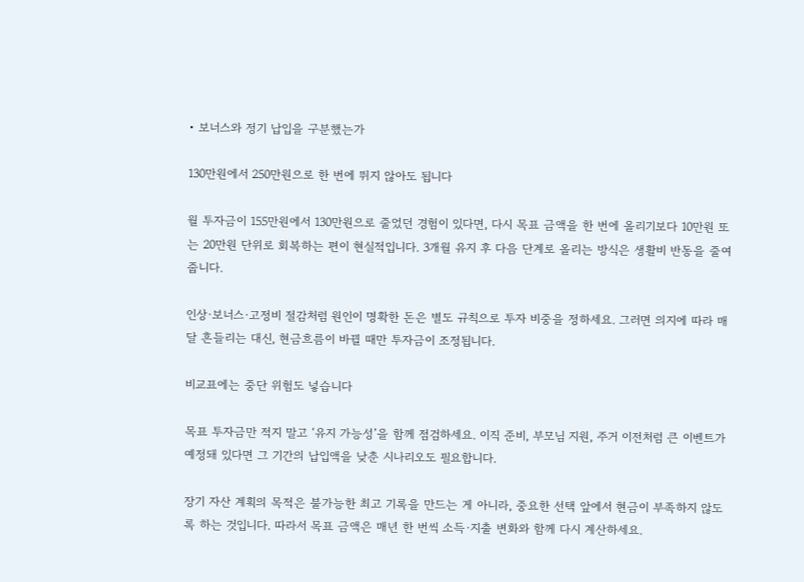• 보너스와 정기 납입을 구분했는가

130만원에서 250만원으로 한 번에 뛰지 않아도 됩니다

월 투자금이 155만원에서 130만원으로 줄었던 경험이 있다면, 다시 목표 금액을 한 번에 올리기보다 10만원 또는 20만원 단위로 회복하는 편이 현실적입니다. 3개월 유지 후 다음 단계로 올리는 방식은 생활비 반동을 줄여 줍니다.

인상·보너스·고정비 절감처럼 원인이 명확한 돈은 별도 규칙으로 투자 비중을 정하세요. 그러면 의지에 따라 매달 흔들리는 대신, 현금흐름이 바뀔 때만 투자금이 조정됩니다.

비교표에는 중단 위험도 넣습니다

목표 투자금만 적지 말고 ‘유지 가능성’을 함께 점검하세요. 이직 준비, 부모님 지원, 주거 이전처럼 큰 이벤트가 예정돼 있다면 그 기간의 납입액을 낮춘 시나리오도 필요합니다.

장기 자산 계획의 목적은 불가능한 최고 기록을 만드는 게 아니라, 중요한 선택 앞에서 현금이 부족하지 않도록 하는 것입니다. 따라서 목표 금액은 매년 한 번씩 소득·지출 변화와 함께 다시 계산하세요.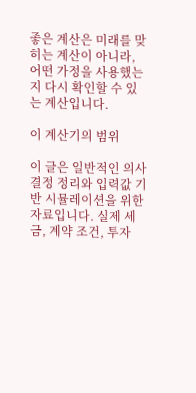좋은 계산은 미래를 맞히는 계산이 아니라, 어떤 가정을 사용했는지 다시 확인할 수 있는 계산입니다.

이 계산기의 범위

이 글은 일반적인 의사결정 정리와 입력값 기반 시뮬레이션을 위한 자료입니다. 실제 세금, 계약 조건, 투자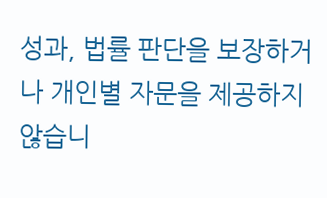성과, 법률 판단을 보장하거나 개인별 자문을 제공하지 않습니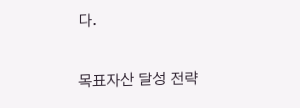다.

목표자산 달성 전략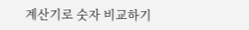계산기로 숫자 비교하기